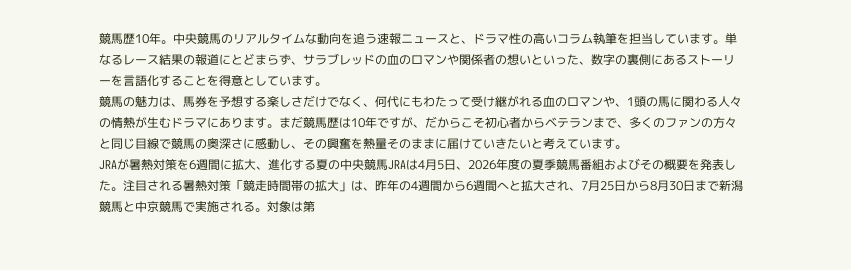競馬歴10年。中央競馬のリアルタイムな動向を追う速報ニュースと、ドラマ性の高いコラム執筆を担当しています。単なるレース結果の報道にとどまらず、サラブレッドの血のロマンや関係者の想いといった、数字の裏側にあるストーリーを言語化することを得意としています。
競馬の魅力は、馬券を予想する楽しさだけでなく、何代にもわたって受け継がれる血のロマンや、1頭の馬に関わる人々の情熱が生むドラマにあります。まだ競馬歴は10年ですが、だからこそ初心者からベテランまで、多くのファンの方々と同じ目線で競馬の奥深さに感動し、その興奮を熱量そのままに届けていきたいと考えています。
JRAが暑熱対策を6週間に拡大、進化する夏の中央競馬JRAは4月5日、2026年度の夏季競馬番組およびその概要を発表した。注目される暑熱対策「競走時間帯の拡大」は、昨年の4週間から6週間へと拡大され、7月25日から8月30日まで新潟競馬と中京競馬で実施される。対象は第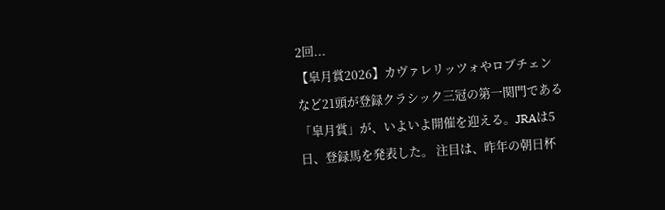2回...
【皐月賞2026】カヴァレリッツォやロブチェンなど21頭が登録クラシック三冠の第一関門である「皐月賞」が、いよいよ開催を迎える。JRAは5日、登録馬を発表した。 注目は、昨年の朝日杯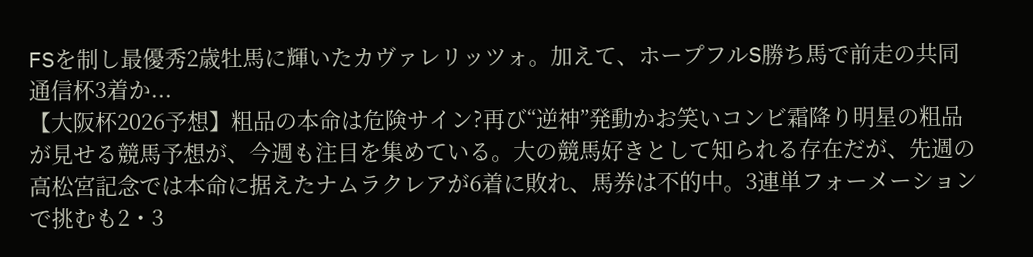FSを制し最優秀2歳牡馬に輝いたカヴァレリッツォ。加えて、ホープフルS勝ち馬で前走の共同通信杯3着か...
【大阪杯2026予想】粗品の本命は危険サイン?再び“逆神”発動かお笑いコンビ霜降り明星の粗品が見せる競馬予想が、今週も注目を集めている。大の競馬好きとして知られる存在だが、先週の高松宮記念では本命に据えたナムラクレアが6着に敗れ、馬券は不的中。3連単フォーメーションで挑むも2・3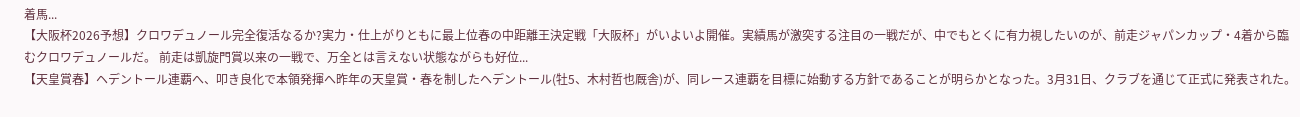着馬...
【大阪杯2026予想】クロワデュノール完全復活なるか?実力・仕上がりともに最上位春の中距離王決定戦「大阪杯」がいよいよ開催。実績馬が激突する注目の一戦だが、中でもとくに有力視したいのが、前走ジャパンカップ・4着から臨むクロワデュノールだ。 前走は凱旋門賞以来の一戦で、万全とは言えない状態ながらも好位...
【天皇賞春】ヘデントール連覇へ、叩き良化で本領発揮へ昨年の天皇賞・春を制したヘデントール(牡5、木村哲也厩舎)が、同レース連覇を目標に始動する方針であることが明らかとなった。3月31日、クラブを通じて正式に発表された。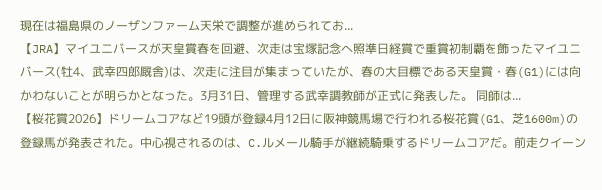現在は福島県のノーザンファーム天栄で調整が進められてお...
【JRA】マイユニバースが天皇賞春を回避、次走は宝塚記念へ照準日経賞で重賞初制覇を飾ったマイユニバース(牡4、武幸四郎厩舎)は、次走に注目が集まっていたが、春の大目標である天皇賞・春(G1)には向かわないことが明らかとなった。3月31日、管理する武幸調教師が正式に発表した。 同師は...
【桜花賞2026】ドリームコアなど19頭が登録4月12日に阪神競馬場で行われる桜花賞(G1、芝1600m)の登録馬が発表された。中心視されるのは、C.ルメール騎手が継続騎乗するドリームコアだ。前走クイーン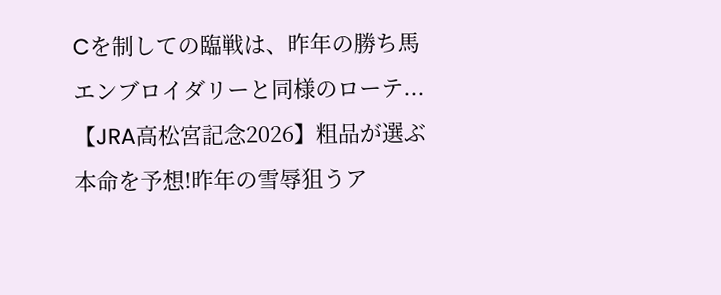Cを制しての臨戦は、昨年の勝ち馬エンブロイダリーと同様のローテ...
【JRA高松宮記念2026】粗品が選ぶ本命を予想!昨年の雪辱狙うア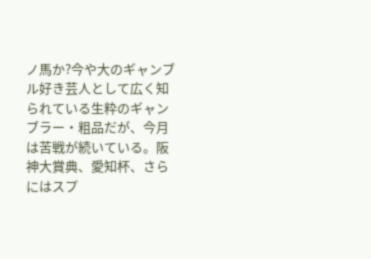ノ馬か?今や大のギャンブル好き芸人として広く知られている生粋のギャンブラー・粗品だが、今月は苦戦が続いている。阪神大賞典、愛知杯、さらにはスプ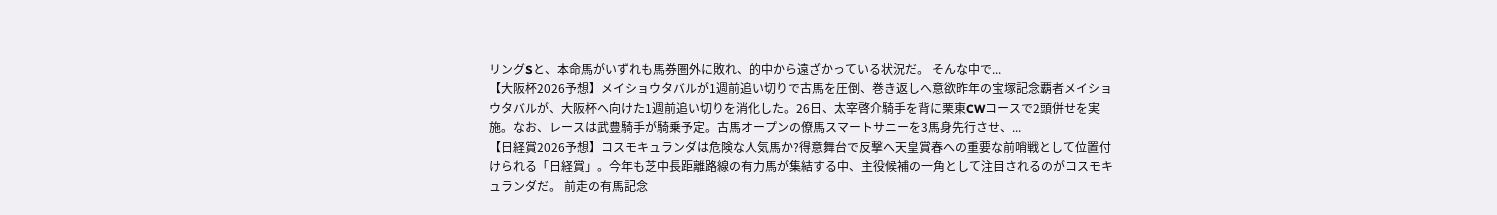リングSと、本命馬がいずれも馬券圏外に敗れ、的中から遠ざかっている状況だ。 そんな中で...
【大阪杯2026予想】メイショウタバルが1週前追い切りで古馬を圧倒、巻き返しへ意欲昨年の宝塚記念覇者メイショウタバルが、大阪杯へ向けた1週前追い切りを消化した。26日、太宰啓介騎手を背に栗東CWコースで2頭併せを実施。なお、レースは武豊騎手が騎乗予定。古馬オープンの僚馬スマートサニーを3馬身先行させ、...
【日経賞2026予想】コスモキュランダは危険な人気馬か?得意舞台で反撃へ天皇賞春への重要な前哨戦として位置付けられる「日経賞」。今年も芝中長距離路線の有力馬が集結する中、主役候補の一角として注目されるのがコスモキュランダだ。 前走の有馬記念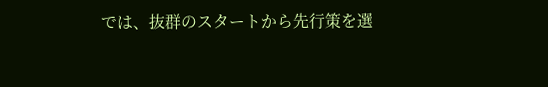では、抜群のスタートから先行策を選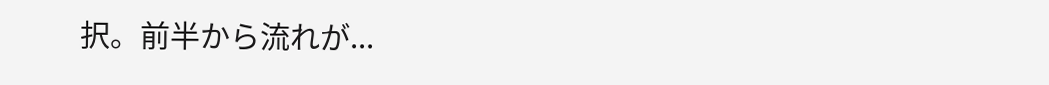択。前半から流れが...